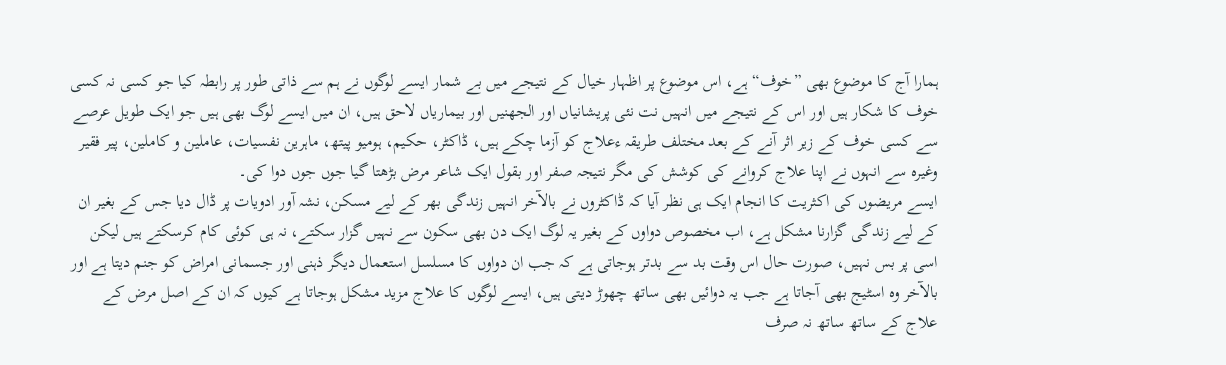ہمارا آج کا موضوع بھی ”خوف“ ہے، اس موضوع پر اظہار خیال کے نتیجے میں بے شمار ایسے لوگوں نے ہم سے ذاتی طور پر رابطہ کیا جو کسی نہ کسی خوف کا شکار ہیں اور اس کے نتیجے میں انہیں نت نئی پریشانیاں اور الجھنیں اور بیماریاں لاحق ہیں، ان میں ایسے لوگ بھی ہیں جو ایک طویل عرصے سے کسی خوف کے زیر اثر آنے کے بعد مختلف طریقہ ءعلاج کو آزما چکے ہیں، ڈاکٹر، حکیم، ہومیو پیتھ، ماہرین نفسیات، عاملین و کاملین، پیر فقیر وغیرہ سے انہوں نے اپنا علاج کروانے کی کوشش کی مگر نتیجہ صفر اور بقول ایک شاعر مرض بڑھتا گیا جوں جوں دوا کی۔
ایسے مریضوں کی اکثریت کا انجام ایک ہی نظر آیا کہ ڈاکٹروں نے بالآخر انہیں زندگی بھر کے لیے مسکن، نشہ آور ادویات پر ڈال دیا جس کے بغیر ان کے لیے زندگی گزارنا مشکل ہے، اب مخصوص دواوں کے بغیر یہ لوگ ایک دن بھی سکون سے نہیں گزار سکتے، نہ ہی کوئی کام کرسکتے ہیں لیکن اسی پر بس نہیں، صورت حال اس وقت بد سے بدتر ہوجاتی ہے کہ جب ان دواوں کا مسلسل استعمال دیگر ذہنی اور جسمانی امراض کو جنم دیتا ہے اور بالآخر وہ اسٹیج بھی آجاتا ہے جب یہ دوائیں بھی ساتھ چھوڑ دیتی ہیں، ایسے لوگوں کا علاج مزید مشکل ہوجاتا ہے کیوں کہ ان کے اصل مرض کے علاج کے ساتھ ساتھ نہ صرف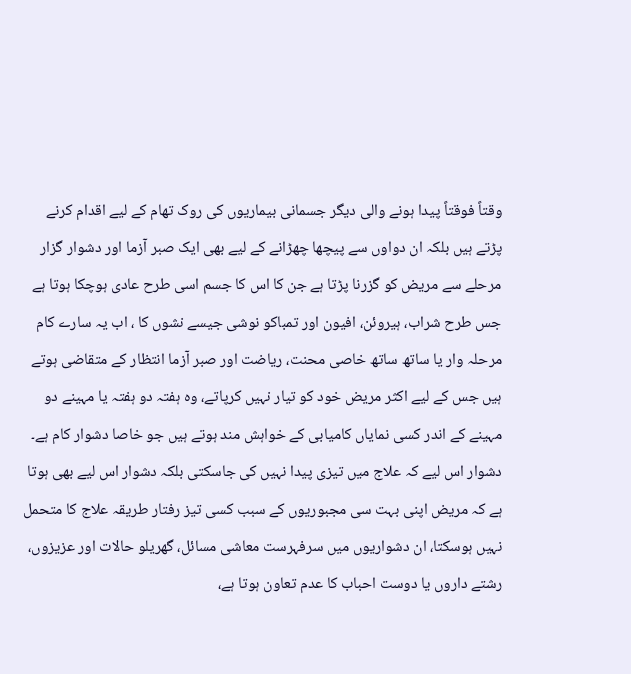وقتاً فوقتاً پیدا ہونے والی دیگر جسمانی بیماریوں کی روک تھام کے لیے اقدام کرنے پڑتے ہیں بلکہ ان دواوں سے پیچھا چھڑانے کے لیے بھی ایک صبر آزما اور دشوار گزار مرحلے سے مریض کو گزرنا پڑتا ہے جن کا اس کا جسم اسی طرح عادی ہوچکا ہوتا ہے جس طرح شراب، ہیروئن، افیون اور تمباکو نوشی جیسے نشوں کا ، اب یہ سارے کام مرحلہ وار یا ساتھ ساتھ خاصی محنت، ریاضت اور صبر آزما انتظار کے متقاضی ہوتے ہیں جس کے لیے اکثر مریض خود کو تیار نہیں کرپاتے، وہ ہفتہ دو ہفتہ یا مہینے دو مہینے کے اندر کسی نمایاں کامیابی کے خواہش مند ہوتے ہیں جو خاصا دشوار کام ہے۔
دشوار اس لیے کہ علاج میں تیزی پیدا نہیں کی جاسکتی بلکہ دشوار اس لیے بھی ہوتا ہے کہ مریض اپنی بہت سی مجبوریوں کے سبب کسی تیز رفتار طریقہ علاج کا متحمل نہیں ہوسکتا، ان دشواریوں میں سرفہرست معاشی مسائل، گھریلو حالات اور عزیزوں، رشتے داروں یا دوست احباب کا عدم تعاون ہوتا ہے،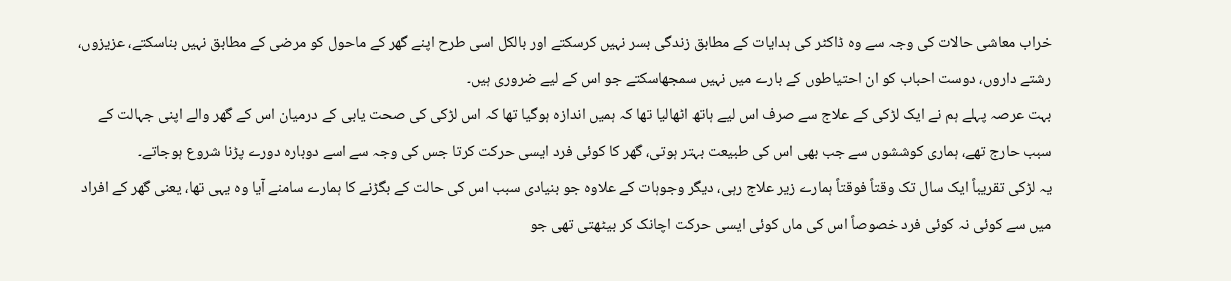خراب معاشی حالات کی وجہ سے وہ ڈاکٹر کی ہدایات کے مطابق زندگی بسر نہیں کرسکتے اور بالکل اسی طرح اپنے گھر کے ماحول کو مرضی کے مطابق نہیں بناسکتے، عزیزوں، رشتے داروں، دوست احباب کو ان احتیاطوں کے بارے میں نہیں سمجھاسکتے جو اس کے لیے ضروری ہیں۔
بہت عرصہ پہلے ہم نے ایک لڑکی کے علاج سے صرف اس لیے ہاتھ اٹھالیا تھا کہ ہمیں اندازہ ہوگیا تھا کہ اس لڑکی کی صحت یابی کے درمیان اس کے گھر والے اپنی جہالت کے سبب حارج تھے، ہماری کوششوں سے جب بھی اس کی طبیعت بہتر ہوتی، گھر کا کوئی فرد ایسی حرکت کرتا جس کی وجہ سے اسے دوبارہ دورے پڑنا شروع ہوجاتے۔
یہ لڑکی تقریباً ایک سال تک وقتاً فوقتاً ہمارے زیر علاج رہی، دیگر وجوہات کے علاوہ جو بنیادی سبب اس کی حالت کے بگڑنے کا ہمارے سامنے آیا وہ یہی تھا، یعنی گھر کے افراد میں سے کوئی نہ کوئی فرد خصوصاً اس کی ماں کوئی ایسی حرکت اچانک کر بیٹھتی تھی جو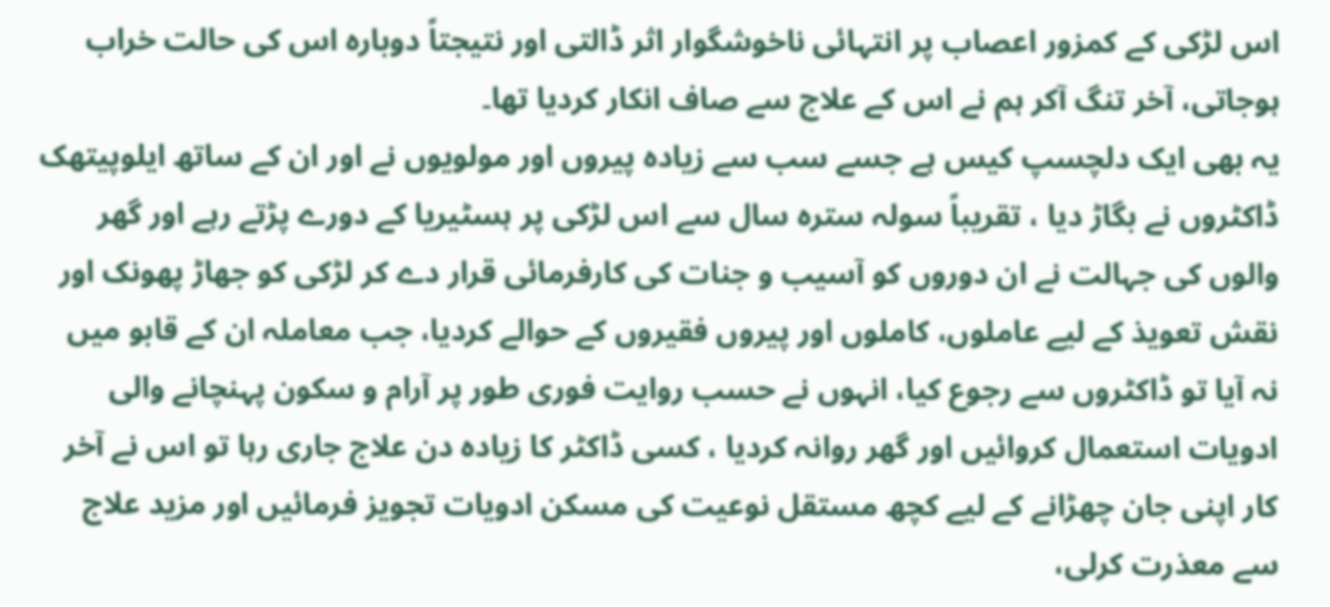اس لڑکی کے کمزور اعصاب پر انتہائی ناخوشگوار اثر ڈالتی اور نتیجتاً دوبارہ اس کی حالت خراب ہوجاتی، آخر تنگ آکر ہم نے اس کے علاج سے صاف انکار کردیا تھا۔
یہ بھی ایک دلچسپ کیس ہے جسے سب سے زیادہ پیروں اور مولویوں نے اور ان کے ساتھ ایلوپیتھک ڈاکٹروں نے بگاڑ دیا ، تقریباً سولہ سترہ سال سے اس لڑکی پر ہسٹیریا کے دورے پڑتے رہے اور گھر والوں کی جہالت نے ان دوروں کو آسیب و جنات کی کارفرمائی قرار دے کر لڑکی کو جھاڑ پھونک اور نقش تعویذ کے لیے عاملوں، کاملوں اور پیروں فقیروں کے حوالے کردیا، جب معاملہ ان کے قابو میں نہ آیا تو ڈاکٹروں سے رجوع کیا، انہوں نے حسب روایت فوری طور پر آرام و سکون پہنچانے والی ادویات استعمال کروائیں اور گھر روانہ کردیا ، کسی ڈاکٹر کا زیادہ دن علاج جاری رہا تو اس نے آخر کار اپنی جان چھڑانے کے لیے کچھ مستقل نوعیت کی مسکن ادویات تجویز فرمائیں اور مزید علاج سے معذرت کرلی،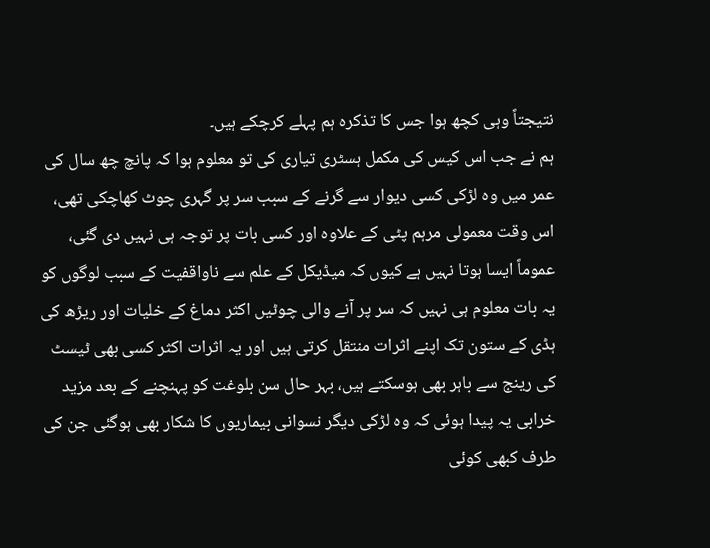نتیجتاً وہی کچھ ہوا جس کا تذکرہ ہم پہلے کرچکے ہیں۔
ہم نے جب اس کیس کی مکمل ہسٹری تیاری کی تو معلوم ہوا کہ پانچ چھ سال کی عمر میں وہ لڑکی کسی دیوار سے گرنے کے سبب سر پر گہری چوٹ کھاچکی تھی، اس وقت معمولی مرہم پٹی کے علاوہ اور کسی بات پر توجہ ہی نہیں دی گئی، عموماً ایسا ہوتا نہیں ہے کیوں کہ میڈیکل کے علم سے ناواقفیت کے سبب لوگوں کو یہ بات معلوم ہی نہیں کہ سر پر آنے والی چوٹیں اکثر دماغ کے خلیات اور ریڑھ کی ہڈی کے ستون تک اپنے اثرات منتقل کرتی ہیں اور یہ اثرات اکثر کسی بھی ٹیسٹ کی رینج سے باہر بھی ہوسکتے ہیں، بہر حال سن بلوغت کو پہنچنے کے بعد مزید خرابی یہ پیدا ہوئی کہ وہ لڑکی دیگر نسوانی بیماریوں کا شکار بھی ہوگئی جن کی طرف کبھی کوئی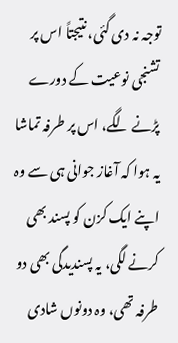توجہ نہ دی گئی، نتیجتاً اس پر تشنجی نوعیت کے دورے پڑنے لگے، اس پر طرفہ تماشا یہ ہوا کہ آغاز جوانی ہی سے وہ اپنے ایک کزن کو پسند بھی کرنے لگی، یہ پسندیدگی بھی دو طرفہ تھی، وہ دونوں شادی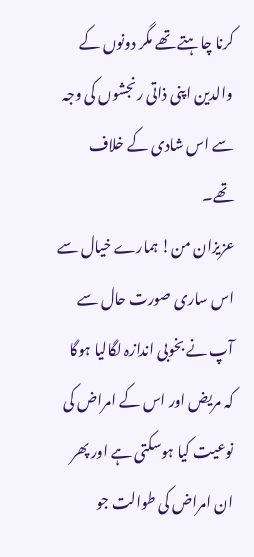کرنا چاہتے تھے مگر دونوں کے والدین اپنی ذاتی رنجشوں کی وجہ سے اس شادی کے خلاف تھے۔
عزیزان من! ہمارے خیال سے اس ساری صورت حال سے آپ نے بخوبی اندازہ لگالیا ہوگا کہ مریض اور اس کے امراض کی نوعیت کیا ہوسکتی ہے اور پھر ان امراض کی طوالت جو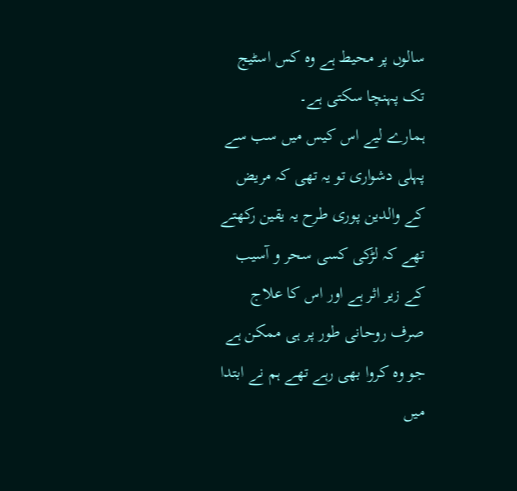سالوں پر محیط ہے وہ کس اسٹیج تک پہنچا سکتی ہے۔
ہمارے لیے اس کیس میں سب سے پہلی دشواری تو یہ تھی کہ مریض کے والدین پوری طرح یہ یقین رکھتے تھے کہ لڑکی کسی سحر و آسیب کے زیر اثر ہے اور اس کا علاج صرف روحانی طور پر ہی ممکن ہے جو وہ کروا بھی رہے تھے ہم نے ابتدا میں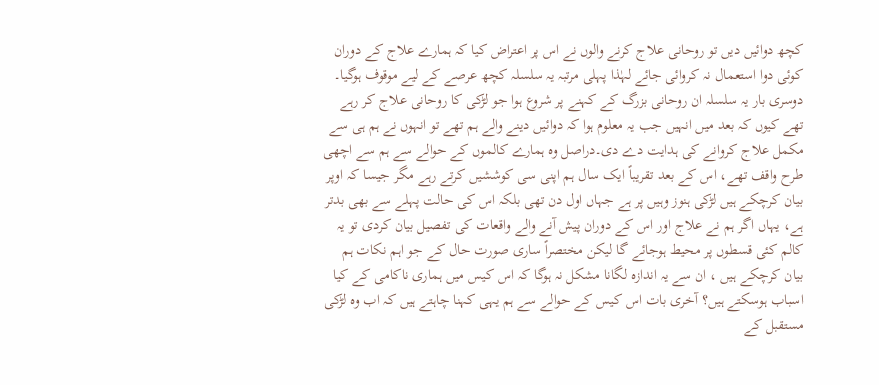کچھ دوائیں دیں تو روحانی علاج کرنے والوں نے اس پر اعتراض کیا کہ ہمارے علاج کے دوران کوئی دوا استعمال نہ کروائی جائے لہٰذا پہلی مرتبہ یہ سلسلہ کچھ عرصے کے لیے موقوف ہوگیا۔
دوسری بار یہ سلسلہ ان روحانی بزرگ کے کہنے پر شروع ہوا جو لڑکی کا روحانی علاج کر رہے تھے کیوں کہ بعد میں انہیں جب یہ معلوم ہوا کہ دوائیں دینے والے ہم تھے تو انہوں نے ہم ہی سے مکمل علاج کروانے کی ہدایت دے دی۔دراصل وہ ہمارے کالموں کے حوالے سے ہم سے اچھی طرح واقف تھے، اس کے بعد تقریباً ایک سال ہم اپنی سی کوششیں کرتے رہے مگر جیسا کہ اوپر بیان کرچکے ہیں لڑکی ہنوز وہیں پر ہے جہاں اول دن تھی بلکہ اس کی حالت پہلے سے بھی بدتر ہے، یہاں اگر ہم نے علاج اور اس کے دوران پیش آنے والے واقعات کی تفصیل بیان کردی تو یہ کالم کئی قسطوں پر محیط ہوجائے گا لیکن مختصراً ساری صورت حال کے جو اہم نکات ہم بیان کرچکے ہیں ، ان سے یہ اندازہ لگانا مشکل نہ ہوگا کہ اس کیس میں ہماری ناکامی کے کیا اسباب ہوسکتے ہیں؟ آخری بات اس کیس کے حوالے سے ہم یہی کہنا چاہتے ہیں کہ اب وہ لڑکی مستقبل کے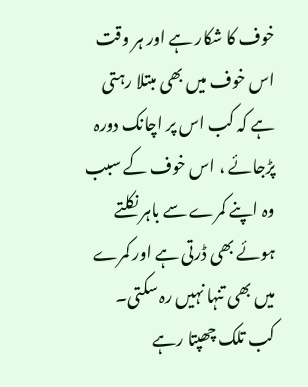خوف کا شکار ہے اور ہر وقت اس خوف میں بھی مبتلا رہتی ہے کہ کب اس پر اچانک دورہ پڑجائے ، اس خوف کے سبب وہ اپنے کمرے سے باہر نکلتے ہوئے بھی ڈرتی ہے اور کمرے میں بھی تنہا نہیں رہ سکتی۔
کب تلک چھپتا رہے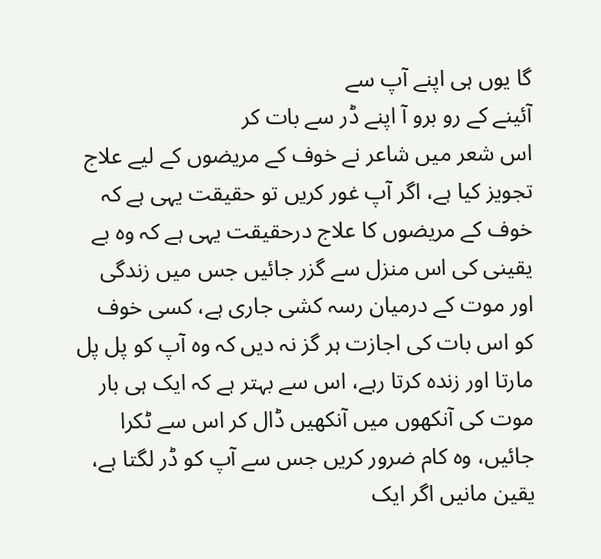گا یوں ہی اپنے آپ سے
آئینے کے رو برو آ اپنے ڈر سے بات کر
اس شعر میں شاعر نے خوف کے مریضوں کے لیے علاج تجویز کیا ہے، اگر آپ غور کریں تو حقیقت یہی ہے کہ خوف کے مریضوں کا علاج درحقیقت یہی ہے کہ وہ بے یقینی کی اس منزل سے گزر جائیں جس میں زندگی اور موت کے درمیان رسہ کشی جاری ہے، کسی خوف کو اس بات کی اجازت ہر گز نہ دیں کہ وہ آپ کو پل پل مارتا اور زندہ کرتا رہے، اس سے بہتر ہے کہ ایک ہی بار موت کی آنکھوں میں آنکھیں ڈال کر اس سے ٹکرا جائیں، وہ کام ضرور کریں جس سے آپ کو ڈر لگتا ہے، یقین مانیں اگر ایک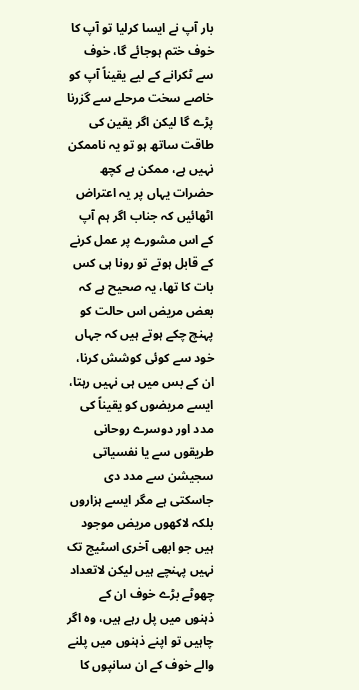بار آپ نے ایسا کرلیا تو آپ کا خوف ختم ہوجائے گا، خوف سے ٹکرانے کے لیے یقیناً آپ کو خاصے سخت مرحلے سے گزرنا پڑے گا لیکن اگر یقین کی طاقت ساتھ ہو تو یہ ناممکن نہیں ہے، ممکن ہے کچھ حضرات یہاں پر یہ اعتراض اٹھائیں کہ جناب اگر ہم آپ کے اس مشورے پر عمل کرنے کے قابل ہوتے تو رونا ہی کس بات کا تھا، یہ صحیح ہے کہ بعض مریض اس حالت کو پہنچ چکے ہوتے ہیں کہ جہاں خود سے کوئی کوشش کرنا، ان کے بس میں ہی نہیں رہتا، ایسے مریضوں کو یقیناً کی مدد اور دوسرے روحانی طریقوں سے یا نفسیاتی سجیشن سے مدد دی جاسکتی ہے مگر ایسے ہزاروں بلکہ لاکھوں مریض موجود ہیں جو ابھی آخری اسٹیج تک نہیں پہنچے ہیں لیکن لاتعداد چھوٹے بڑے خوف ان کے ذہنوں میں پل رہے ہیں، وہ اگر چاہیں تو اپنے ذہنوں میں پلنے والے خوف کے ان سانپوں کا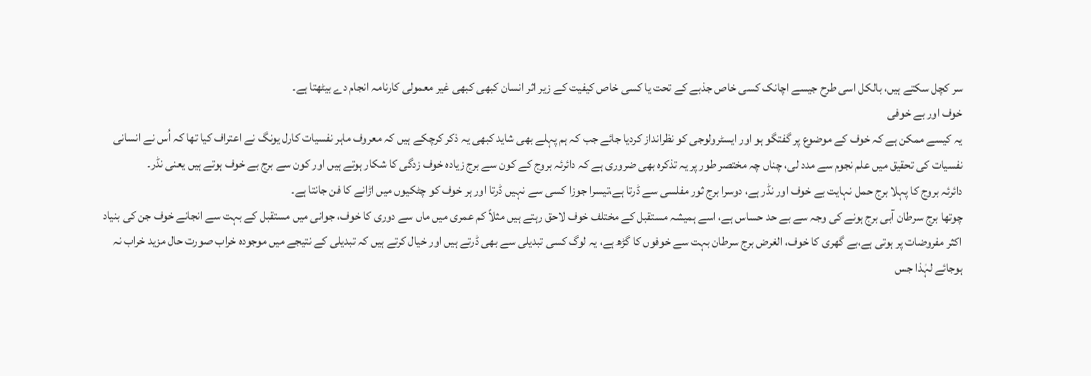سر کچل سکتے ہیں، بالکل اسی طرح جیسے اچانک کسی خاص جذبے کے تحت یا کسی خاص کیفیت کے زیر اثر انسان کبھی کبھی غیر معمولی کارنامہ انجام دے بیٹھتا ہے۔
خوف اور بے خوفی
یہ کیسے ممکن ہے کہ خوف کے موضوع پر گفتگو ہو اور ایسٹرولوجی کو نظرانداز کردیا جائے جب کہ ہم پہلے بھی شاید کبھی یہ ذکر کرچکے ہیں کہ معروف ماہر نفسیات کارل یونگ نے اعتراف کیا تھا کہ اُس نے انسانی نفسیات کی تحقیق میں علم نجوم سے مدد لی، چناں چہ مختصر طور پر یہ تذکرہ بھی ضروری ہے کہ دائرئہ بروج کے کون سے برج زیادہ خوف زدگی کا شکار ہوتے ہیں اور کون سے برج بے خوف ہوتے ہیں یعنی نڈر۔
دائرئہ بروج کا پہلا برج حمل نہایت بے خوف اور نڈر ہے، دوسرا برج ثور مفلسی سے ڈرتا ہے،تیسرا جوزا کسی سے نہیں ڈرتا اور ہر خوف کو چٹکیوں میں اڑانے کا فن جانتا ہے۔
چوتھا برج سرطان آبی برج ہونے کی وجہ سے بے حد حساس ہے، اسے ہمیشہ مستقبل کے مختلف خوف لاحق رہتے ہیں مثلاً کم عمری میں ماں سے دوری کا خوف، جوانی میں مستقبل کے بہت سے انجانے خوف جن کی بنیاد اکثر مفروضات پر ہوتی ہے،بے گھری کا خوف، الغرض برج سرطان بہت سے خوفوں کا گڑھ ہے، یہ لوگ کسی تبدیلی سے بھی ڈرتے ہیں اور خیال کرتے ہیں کہ تبدیلی کے نتیجے میں موجودہ خراب صورت حال مزید خراب نہ ہوجائے لہٰذا جس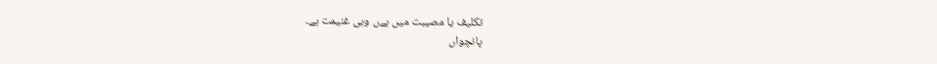تکلیف یا مصیبت میں ہےں وہی غنیمت ہے۔
پانچواں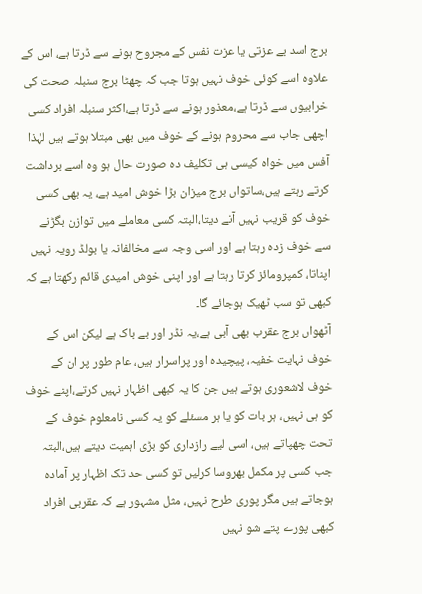برج اسد بے عزتی یا عزت نفس کے مجروح ہونے سے ڈرتا ہے، اس کے علاوہ اسے کوئی خوف نہیں ہوتا جب کہ چھٹا برج سنبلہ صحت کی خرابیوں سے ڈرتا ہے،معذور ہونے سے ڈرتا ہے،اکثر سنبلہ افراد کسی اچھی جاب سے محروم ہونے کے خوف میں بھی مبتلا ہوتے ہیں لہٰذا آفس میں خواہ کیسی ہی تکلیف دہ صورت حال ہو وہ اسے برداشت کرتے رہتے ہیں،ساتواں برج میزان بڑا خوش امید ہے، یہ بھی کسی خوف کو قریب نہیں آنے دیتا،البتہ کسی معاملے میں توازن بگڑنے سے خوف زدہ رہتا ہے اور اسی وجہ سے مخالفانہ یا بولڈ رویہ نہیں اپناتا، کمپرومائز کرتا رہتا ہے اور اپنی خوش امیدی قائم رکھتا ہے کہ کبھی تو سب ٹھیک ہوجائے گا۔
آٹھواں برج عقرب بھی آبی ہے،یہ نڈر اور بے باک ہے لیکن اس کے خوف نہایت خفیہ، پیچیدہ اور پراسرار ہیں، عام طور پر ان کے خوف لاشعوری ہوتے ہیں جن کا یہ کبھی اظہار نہیں کرتے،اپنے خوف کو ہی نہیں، ہر بات کو یا ہر مسئلے کو یہ کسی نامعلوم خوف کے تحت چھپاتے ہیں، اسی لیے رازداری کو بڑی اہمیت دیتے ہیں،البتہ جب کسی پر مکمل بھروسا کرلیں تو کسی حد تک اظہار پر آمادہ ہوجاتے ہیں مگر پوری طرح نہیں، مثل مشہور ہے کہ عقربی افراد کبھی پورے پتے شو نہیں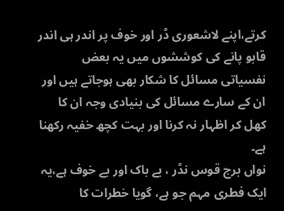کرتے،اپنے لاشعوری ڈر اور خوف پر اندر ہی اندر قابو پانے کی کوششوں میں یہ بعض نفسیاتی مسائل کا شکار بھی ہوجاتے ہیں اور ان کے سارے مسائل کی بنیادی وجہ ان کا کھل کر اظہار نہ کرنا اور بہت کچھ خفیہ رکھنا ہے۔
نواں برج قوس نڈر ، بے باک اور بے خوف ہے،یہ ایک فطری مہم جو ہے، گویا خطرات کا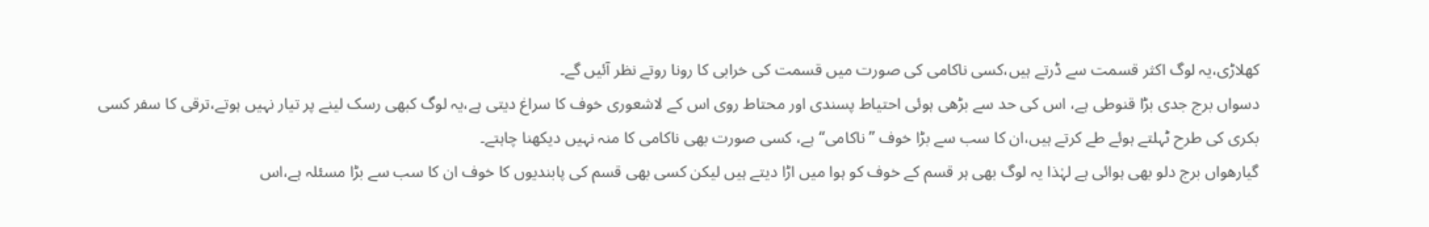کھلاڑی،یہ لوگ اکثر قسمت سے ڈرتے ہیں،کسی ناکامی کی صورت میں قسمت کی خرابی کا رونا روتے نظر آئیں گے۔
دسواں برج جدی بڑا قنوطی ہے، اس کی حد سے بڑھی ہوئی احتیاط پسندی اور محتاط روی اس کے لاشعوری خوف کا سراغ دیتی ہے،یہ لوگ کبھی رسک لینے پر تیار نہیں ہوتے،ترقی کا سفر کسی بکری کی طرح ٹہلتے ہوئے طے کرتے ہیں،ان کا سب سے بڑا خوف ”ناکامی“ ہے، کسی صورت بھی ناکامی کا منہ نہیں دیکھنا چاہتے۔
گیارھواں برج دلو بھی ہوائی ہے لہٰذا یہ لوگ بھی ہر قسم کے خوف کو ہوا میں اڑا دیتے ہیں لیکن کسی بھی قسم کی پابندیوں کا خوف ان کا سب سے بڑا مسئلہ ہے،اس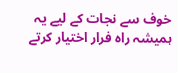خوف سے نجات کے لیے یہ ہمیشہ راہ فرار اختیار کرتے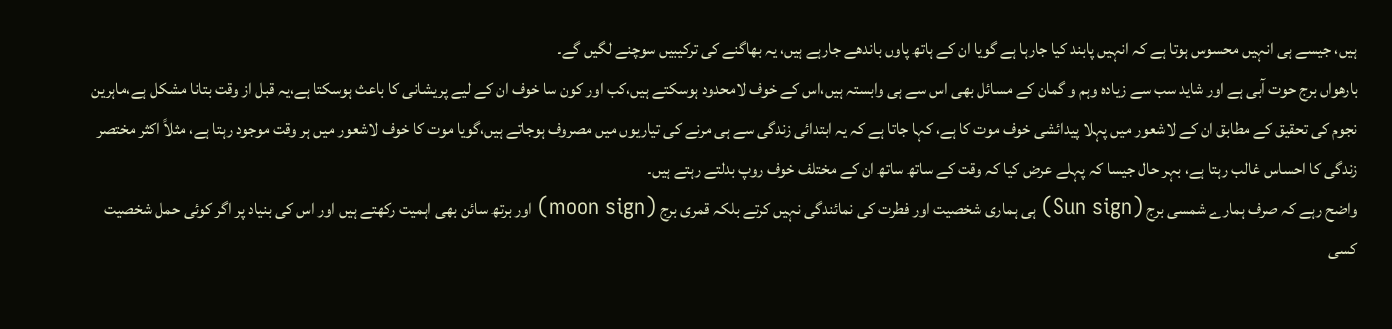ہیں، جیسے ہی انہیں محسوس ہوتا ہے کہ انہیں پابند کیا جارہا ہے گویا ان کے ہاتھ پاوں باندھے جارہے ہیں، یہ بھاگنے کی ترکیبیں سوچنے لگیں گے۔
بارھواں برج حوت آبی ہے اور شاید سب سے زیادہ وہم و گمان کے مسائل بھی اس سے ہی وابستہ ہیں،اس کے خوف لامحدود ہوسکتے ہیں،کب اور کون سا خوف ان کے لیے پریشانی کا باعث ہوسکتا ہے،یہ قبل از وقت بتانا مشکل ہے،ماہرین نجوم کی تحقیق کے مطابق ان کے لاشعور میں پہلا پیدائشی خوف موت کا ہے، کہا جاتا ہے کہ یہ ابتدائی زندگی سے ہی مرنے کی تیاریوں میں مصروف ہوجاتے ہیں،گویا موت کا خوف لاشعور میں ہر وقت موجود رہتا ہے، مثلاً اکثر مختصر زندگی کا احساس غالب رہتا ہے، بہر حال جیسا کہ پہلے عرض کیا کہ وقت کے ساتھ ساتھ ان کے مختلف خوف روپ بدلتے رہتے ہیں۔
واضح رہے کہ صرف ہمارے شمسی برج (Sun sign) ہی ہماری شخصیت اور فطرت کی نمائندگی نہیں کرتے بلکہ قمری برج (moon sign) اور برتھ سائن بھی اہمیت رکھتے ہیں اور اس کی بنیاد پر اگر کوئی حمل شخصیت کسی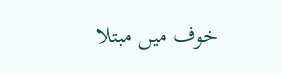خوف میں مبتلا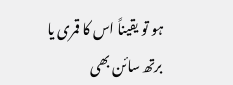ہو تو یقیناً اس کا قمری یا برتھ سائن بھی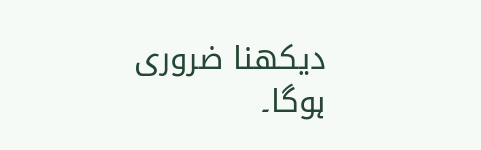دیکھنا ضروری ہوگا۔